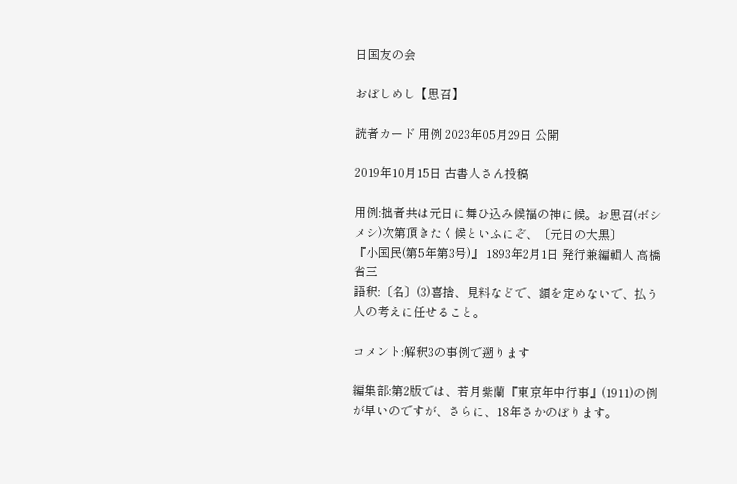日国友の会

おぼしめし【思召】

読者カード 用例 2023年05月29日 公開

2019年10月15日 古書人さん投稿

用例:拙者共は元日に舞ひ込み候福の神に候。お思召(ボシメシ)次第頂きたく候といふにぞ、〔元日の大黒〕
『小国民(第5年第3号)』 1893年2月1日 発行兼編輯人 高橋省三
語釈:〔名〕(3)喜捨、見料などで、額を定めないで、払う人の考えに任せること。

コメント:解釈3の事例で遡ります

編集部:第2版では、若月紫蘭『東京年中行事』(1911)の例が早いのですが、さらに、18年さかのぼります。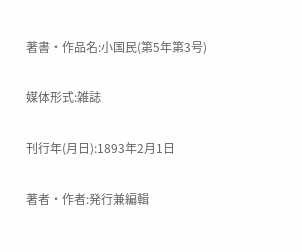著書・作品名:小国民(第5年第3号)

媒体形式:雑誌

刊行年(月日):1893年2月1日

著者・作者:発行兼編輯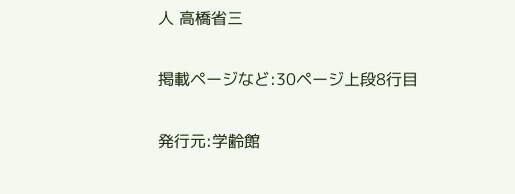人 高橋省三

掲載ページなど:30ページ上段8行目

発行元:学齢館